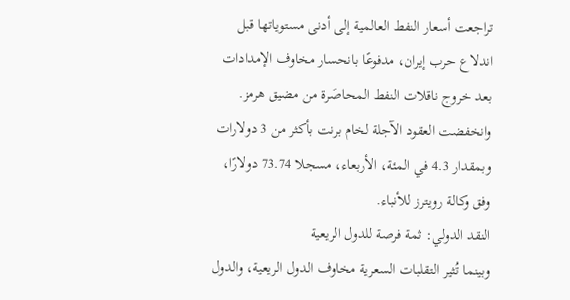تراجعت أسعار النفط العالمية إلى أدنى مستوياتها قبل اندلاع حرب إيران، مدفوعًا بانحسار مخاوف الإمدادات بعد خروج ناقلات النفط المحاصَرة من مضيق هرمز.
وانخفضت العقود الآجلة لخام برنت بأكثر من 3 دولارات وبمقدار 4.3 في المئة، الأربعاء، مسجلا 73.74 دولارًا، وفق وكالة رويترز للأنباء.
النقد الدولي: ثمة فرصة للدول الريعية
وبينما تُثير التقلبات السعرية مخاوف الدول الريعية، والدول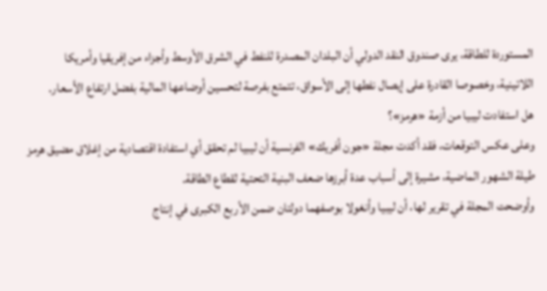المستوردة للطاقة، يرى صندوق النقد الدولي أن البلدان المصدرة للنفط في الشرق الأوسط وأجزاء من إفريقيا وأمريكا اللاتينية، وخصوصا القادرة على إيصال نفطها إلى الأسواق، تتمتع بفرصة لتحسين أوضاعها المالية بفضل ارتفاع الأسعار.
هل استفادت ليبيا من أزمة «هرمز»؟
وعلى عكس التوقعات، فقد أكدت مجلة «جون أفريك» الفرنسية أن ليبيا لم تحقق أي استفادة اقتصادية من إغلاق مضيق هرمز طيلة الشهور الماضية، مشيرة إلى أسباب عدة أبرزها ضعف البنية التحتية لقطاع الطاقة.
وأوضحت المجلة في تقرير لها، أن ليبيا وأنغولا بوصفهما دولتان ضمن الأربع الكبرى في إنتاج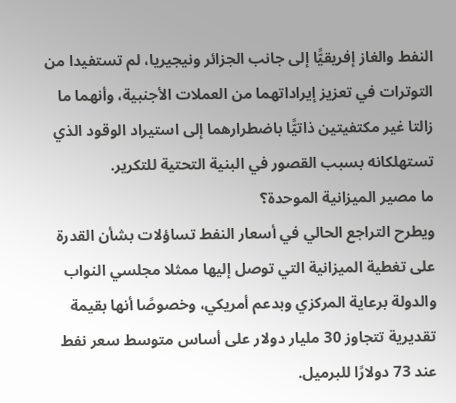النفط والغاز إفريقيًّا إلى جانب الجزائر ونيجيريا، لم تستفيدا من التوترات في تعزيز إيراداتهما من العملات الأجنبية، وأنهما ما زالتا غير مكتفيتين ذاتيًّا باضطرارهما إلى استيراد الوقود الذي تستهلكانه بسبب القصور في البنية التحتية للتكرير.
ما مصير الميزانية الموحدة؟
ويطرح التراجع الحالي في أسعار النفط تساؤلات بشأن القدرة على تغطية الميزانية التي توصل إليها ممثلا مجلسي النواب والدولة برعاية المركزي وبدعم أمريكي، وخصوصًا أنها بقيمة تقديرية تتجاوز 30 مليار دولار على أساس متوسط سعر نفط عند 73 دولارًا للبرميل.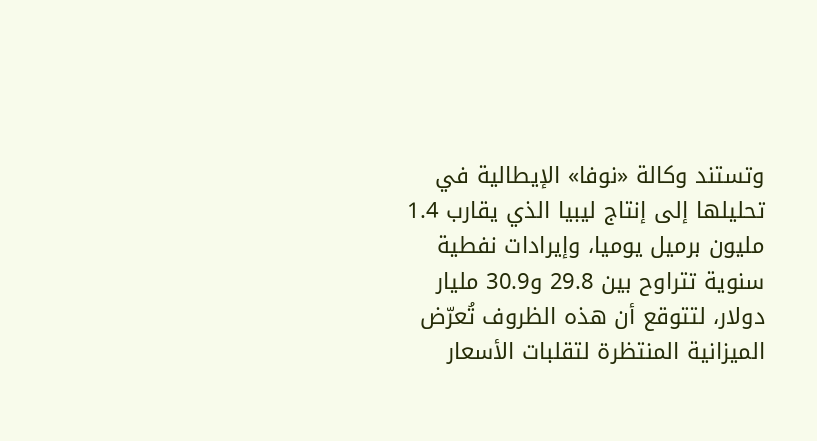وتستند وكالة «نوفا» الإيطالية في تحليلها إلى إنتاج ليبيا الذي يقارب 1.4 مليون برميل يوميا، وإيرادات نفطية سنوية تتراوح بين 29.8 و30.9 مليار دولار، لتتوقع أن هذه الظروف تُعرّض الميزانية المنتظرة لتقلبات الأسعار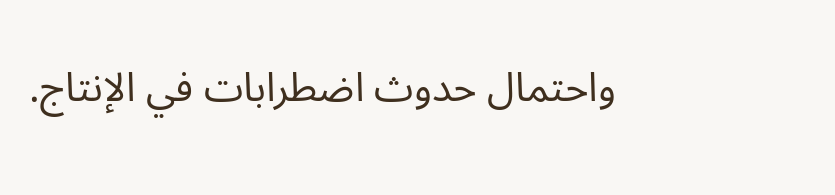واحتمال حدوث اضطرابات في الإنتاج.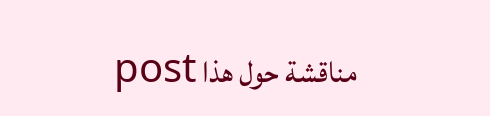مناقشة حول هذا post